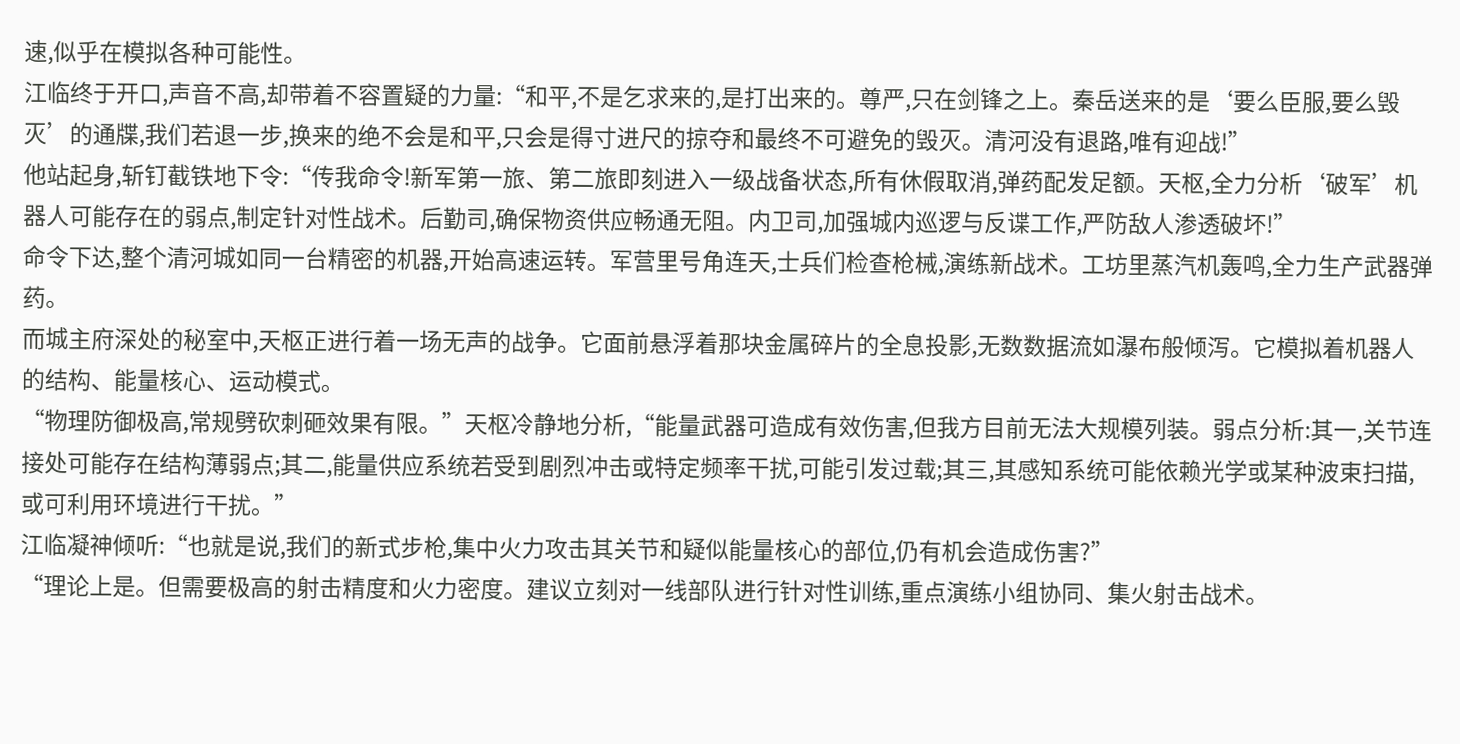速,似乎在模拟各种可能性。
江临终于开口,声音不高,却带着不容置疑的力量:“和平,不是乞求来的,是打出来的。尊严,只在剑锋之上。秦岳送来的是‘要么臣服,要么毁灭’的通牒,我们若退一步,换来的绝不会是和平,只会是得寸进尺的掠夺和最终不可避免的毁灭。清河没有退路,唯有迎战!”
他站起身,斩钉截铁地下令:“传我命令!新军第一旅、第二旅即刻进入一级战备状态,所有休假取消,弹药配发足额。天枢,全力分析‘破军’机器人可能存在的弱点,制定针对性战术。后勤司,确保物资供应畅通无阻。内卫司,加强城内巡逻与反谍工作,严防敌人渗透破坏!”
命令下达,整个清河城如同一台精密的机器,开始高速运转。军营里号角连天,士兵们检查枪械,演练新战术。工坊里蒸汽机轰鸣,全力生产武器弹药。
而城主府深处的秘室中,天枢正进行着一场无声的战争。它面前悬浮着那块金属碎片的全息投影,无数数据流如瀑布般倾泻。它模拟着机器人的结构、能量核心、运动模式。
“物理防御极高,常规劈砍刺砸效果有限。”天枢冷静地分析,“能量武器可造成有效伤害,但我方目前无法大规模列装。弱点分析:其一,关节连接处可能存在结构薄弱点;其二,能量供应系统若受到剧烈冲击或特定频率干扰,可能引发过载;其三,其感知系统可能依赖光学或某种波束扫描,或可利用环境进行干扰。”
江临凝神倾听:“也就是说,我们的新式步枪,集中火力攻击其关节和疑似能量核心的部位,仍有机会造成伤害?”
“理论上是。但需要极高的射击精度和火力密度。建议立刻对一线部队进行针对性训练,重点演练小组协同、集火射击战术。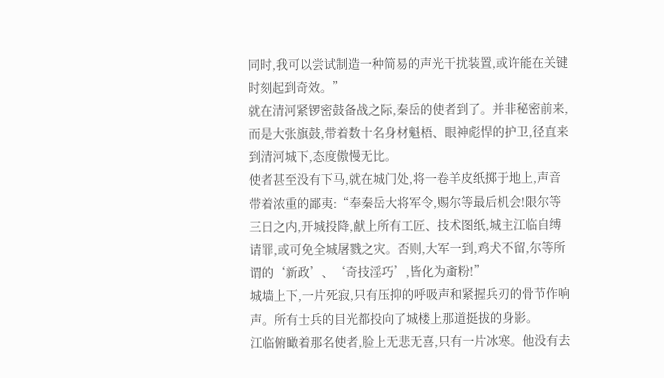同时,我可以尝试制造一种简易的声光干扰装置,或许能在关键时刻起到奇效。”
就在清河紧锣密鼓备战之际,秦岳的使者到了。并非秘密前来,而是大张旗鼓,带着数十名身材魁梧、眼神彪悍的护卫,径直来到清河城下,态度傲慢无比。
使者甚至没有下马,就在城门处,将一卷羊皮纸掷于地上,声音带着浓重的鄙夷:“奉秦岳大将军令,赐尔等最后机会!限尔等三日之内,开城投降,献上所有工匠、技术图纸,城主江临自缚请罪,或可免全城屠戮之灾。否则,大军一到,鸡犬不留,尔等所谓的‘新政’、‘奇技淫巧’,皆化为齑粉!”
城墙上下,一片死寂,只有压抑的呼吸声和紧握兵刃的骨节作响声。所有士兵的目光都投向了城楼上那道挺拔的身影。
江临俯瞰着那名使者,脸上无悲无喜,只有一片冰寒。他没有去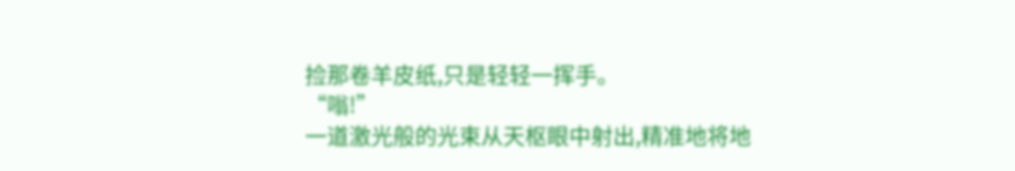捡那卷羊皮纸,只是轻轻一挥手。
“嗡!”
一道激光般的光束从天枢眼中射出,精准地将地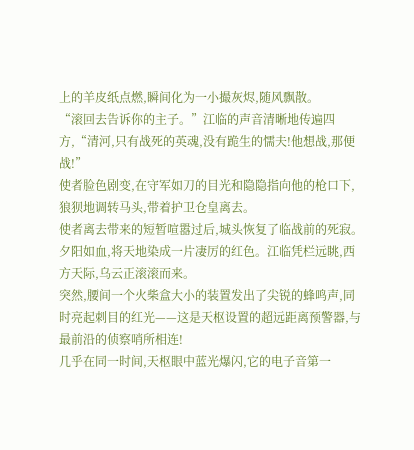上的羊皮纸点燃,瞬间化为一小撮灰烬,随风飘散。
“滚回去告诉你的主子。”江临的声音清晰地传遍四方,“清河,只有战死的英魂,没有跪生的懦夫!他想战,那便战!”
使者脸色剧变,在守军如刀的目光和隐隐指向他的枪口下,狼狈地调转马头,带着护卫仓皇离去。
使者离去带来的短暂喧嚣过后,城头恢复了临战前的死寂。夕阳如血,将天地染成一片凄厉的红色。江临凭栏远眺,西方天际,乌云正滚滚而来。
突然,腰间一个火柴盒大小的装置发出了尖锐的蜂鸣声,同时亮起刺目的红光——这是天枢设置的超远距离预警器,与最前沿的侦察哨所相连!
几乎在同一时间,天枢眼中蓝光爆闪,它的电子音第一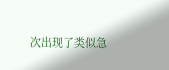次出现了类似急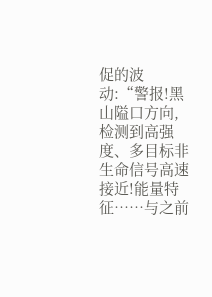促的波动:“警报!黑山隘口方向,检测到高强度、多目标非生命信号高速接近!能量特征……与之前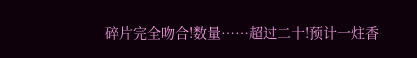碎片完全吻合!数量……超过二十!预计一炷香